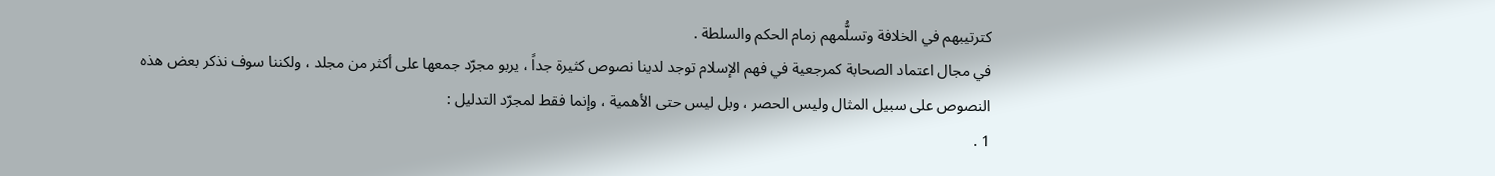كترتيبهم في الخلافة وتسلُّمهم زمام الحكم والسلطة .
في مجال اعتماد الصحابة كمرجعية في فهم الإسلام توجد لدينا نصوص كثيرة جداً ، يربو مجرّد جمعها على أكثر من مجلد ، ولكننا سوف نذكر بعض هذه النصوص على سبيل المثال وليس الحصر ، وبل ليس حتى الأهمية ، وإنما فقط لمجرّد التدليل :
1 .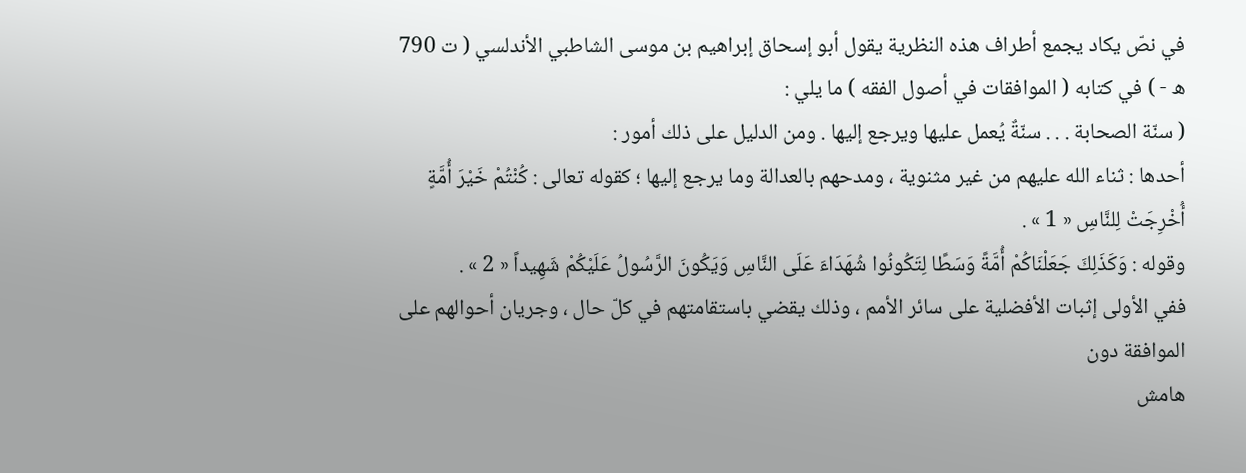في نصّ يكاد يجمع أطراف هذه النظرية يقول أبو إسحاق إبراهيم بن موسى الشاطبي الأندلسي ( ت 790 ه - ) في كتابه ( الموافقات في أصول الفقه ) ما يلي :
( سنّة الصحابة . . . سنّةٌ يُعمل عليها ويرجع إليها . ومن الدليل على ذلك أمور :
أحدها : ثناء الله عليهم من غير مثنوية ، ومدحهم بالعدالة وما يرجع إليها ؛ كقوله تعالى : كُنْتُمْ خَيْرَ أُمَّةٍ أُخْرِجَتْ لِلنَّاسِ « 1 » .
وقوله : وَكَذَلِكَ جَعَلْنَاكُمْ أُمَّةً وَسَطًا لِتَكُونُوا شُهَدَاءَ عَلَى النَّاسِ وَيَكُونَ الرَّسُولُ عَلَيْكُمْ شَهِيداً « 2 » .
ففي الأولى إثبات الأفضلية على سائر الأمم ، وذلك يقضي باستقامتهم في كلّ حال ، وجريان أحوالهم على الموافقة دون
هامش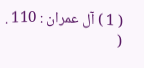( 1 ) آل عمران : 110 .
(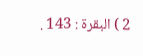2 ) البقرة : 143 .